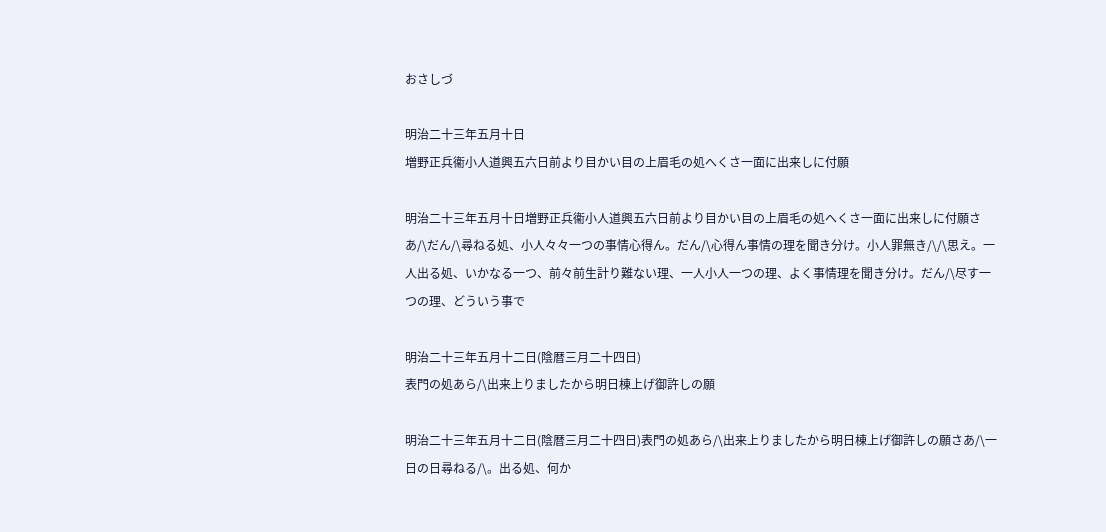おさしづ

明治二十三年五月十日
増野正兵衞小人道興五六日前より目かい目の上眉毛の処へくさ一面に出来しに付願

明治二十三年五月十日増野正兵衞小人道興五六日前より目かい目の上眉毛の処へくさ一面に出来しに付願さあ/\だん/\尋ねる処、小人々々一つの事情心得ん。だん/\心得ん事情の理を聞き分け。小人罪無き/\/\思え。一人出る処、いかなる一つ、前々前生計り難ない理、一人小人一つの理、よく事情理を聞き分け。だん/\尽す一つの理、どういう事で

明治二十三年五月十二日(陰暦三月二十四日)
表門の処あら/\出来上りましたから明日棟上げ御許しの願

明治二十三年五月十二日(陰暦三月二十四日)表門の処あら/\出来上りましたから明日棟上げ御許しの願さあ/\一日の日尋ねる/\。出る処、何か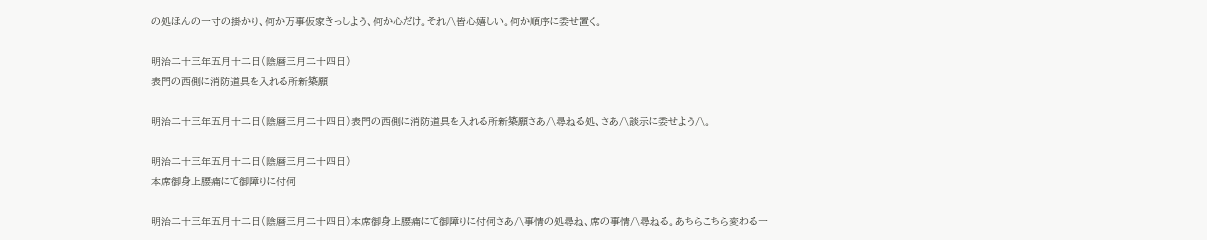の処ほんの一寸の掛かり、何か万事仮家きっしよう、何か心だけ。それ/\皆心嬉しい。何か順序に委せ置く。

明治二十三年五月十二日(陰暦三月二十四日)
表門の西側に消防道具を入れる所新築願

明治二十三年五月十二日(陰暦三月二十四日)表門の西側に消防道具を入れる所新築願さあ/\尋ねる処、さあ/\談示に委せよう/\。

明治二十三年五月十二日(陰暦三月二十四日)
本席御身上腰痛にて御障りに付伺

明治二十三年五月十二日(陰暦三月二十四日)本席御身上腰痛にて御障りに付伺さあ/\事情の処尋ね、席の事情/\尋ねる。あちらこちら変わる一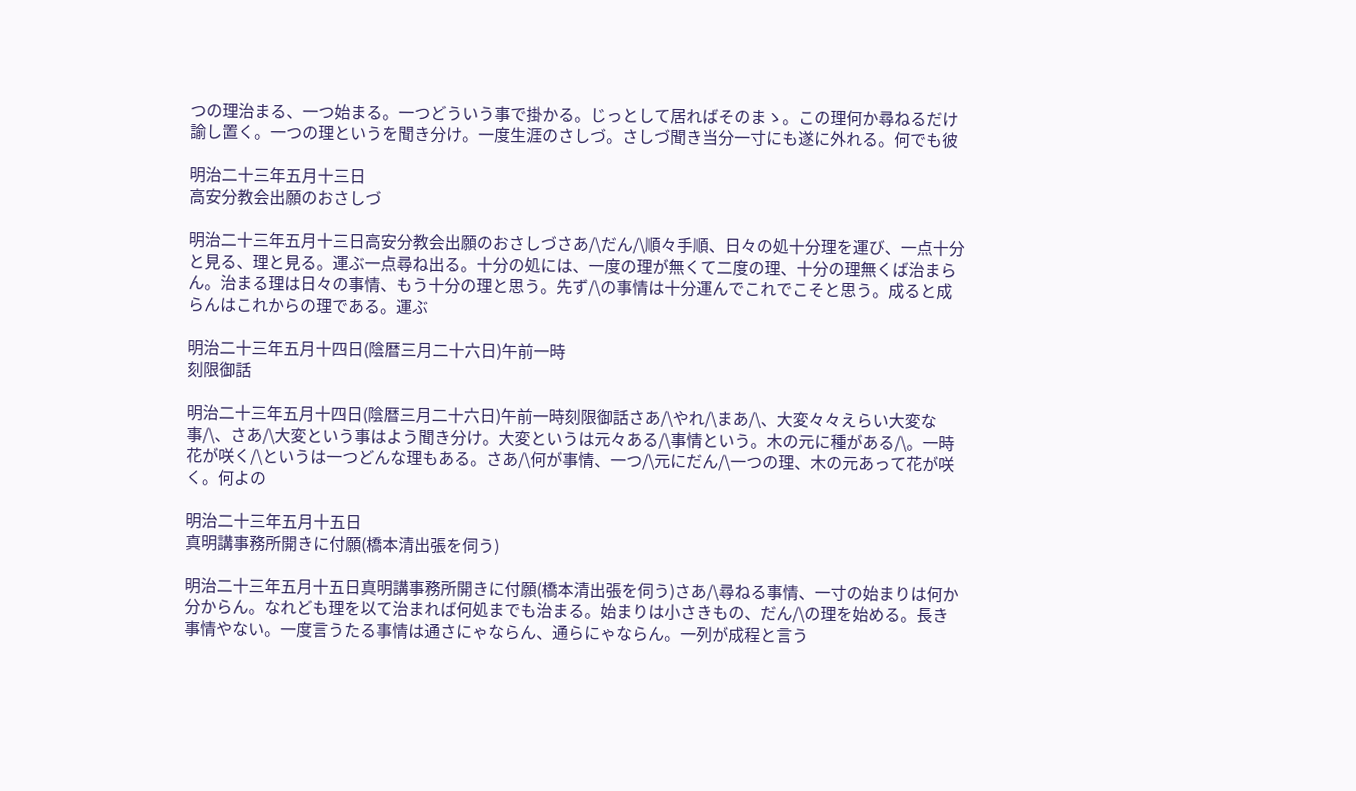つの理治まる、一つ始まる。一つどういう事で掛かる。じっとして居ればそのまゝ。この理何か尋ねるだけ諭し置く。一つの理というを聞き分け。一度生涯のさしづ。さしづ聞き当分一寸にも遂に外れる。何でも彼

明治二十三年五月十三日
高安分教会出願のおさしづ

明治二十三年五月十三日高安分教会出願のおさしづさあ/\だん/\順々手順、日々の処十分理を運び、一点十分と見る、理と見る。運ぶ一点尋ね出る。十分の処には、一度の理が無くて二度の理、十分の理無くば治まらん。治まる理は日々の事情、もう十分の理と思う。先ず/\の事情は十分運んでこれでこそと思う。成ると成らんはこれからの理である。運ぶ

明治二十三年五月十四日(陰暦三月二十六日)午前一時
刻限御話

明治二十三年五月十四日(陰暦三月二十六日)午前一時刻限御話さあ/\やれ/\まあ/\、大変々々えらい大変な事/\、さあ/\大変という事はよう聞き分け。大変というは元々ある/\事情という。木の元に種がある/\。一時花が咲く/\というは一つどんな理もある。さあ/\何が事情、一つ/\元にだん/\一つの理、木の元あって花が咲く。何よの

明治二十三年五月十五日
真明講事務所開きに付願(橋本清出張を伺う)

明治二十三年五月十五日真明講事務所開きに付願(橋本清出張を伺う)さあ/\尋ねる事情、一寸の始まりは何か分からん。なれども理を以て治まれば何処までも治まる。始まりは小さきもの、だん/\の理を始める。長き事情やない。一度言うたる事情は通さにゃならん、通らにゃならん。一列が成程と言う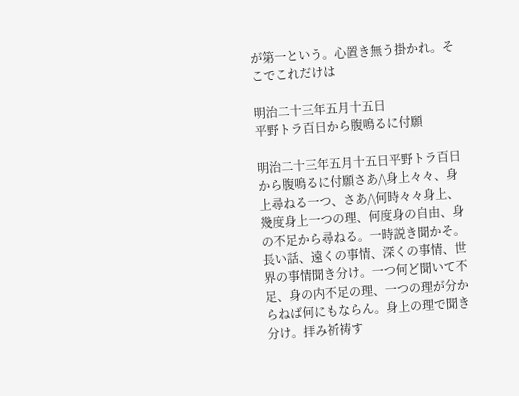が第一という。心置き無う掛かれ。そこでこれだけは

明治二十三年五月十五日
平野トラ百日から腹鳴るに付願

明治二十三年五月十五日平野トラ百日から腹鳴るに付願さあ/\身上々々、身上尋ねる一つ、さあ/\何時々々身上、幾度身上一つの理、何度身の自由、身の不足から尋ねる。一時説き聞かそ。長い話、遠くの事情、深くの事情、世界の事情聞き分け。一つ何ど聞いて不足、身の内不足の理、一つの理が分からねば何にもならん。身上の理で聞き分け。拝み祈祷す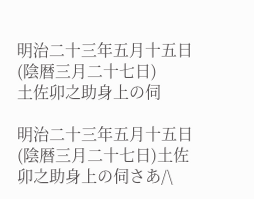明治二十三年五月十五日(陰暦三月二十七日)
土佐卯之助身上の伺

明治二十三年五月十五日(陰暦三月二十七日)土佐卯之助身上の伺さあ/\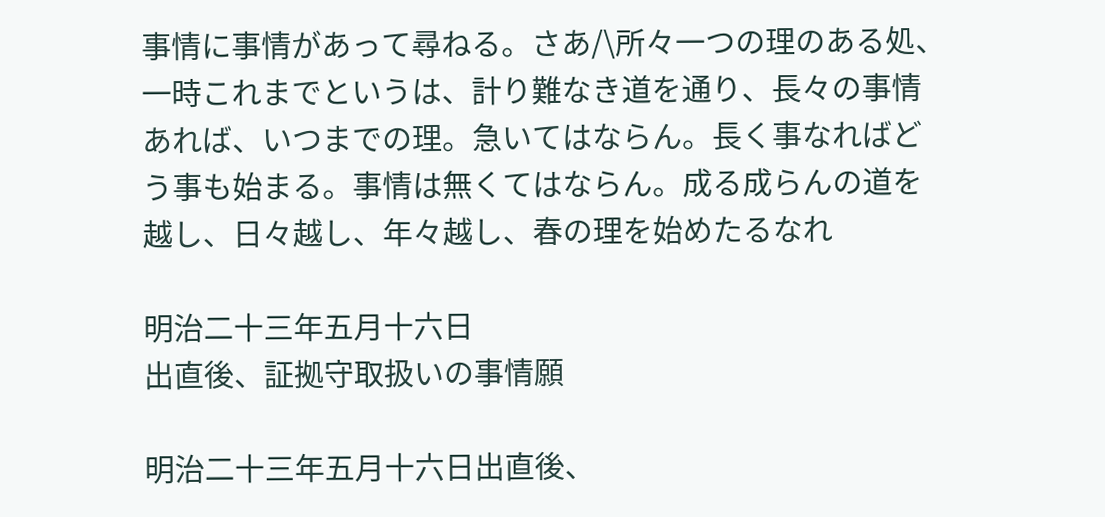事情に事情があって尋ねる。さあ/\所々一つの理のある処、一時これまでというは、計り難なき道を通り、長々の事情あれば、いつまでの理。急いてはならん。長く事なればどう事も始まる。事情は無くてはならん。成る成らんの道を越し、日々越し、年々越し、春の理を始めたるなれ

明治二十三年五月十六日
出直後、証拠守取扱いの事情願

明治二十三年五月十六日出直後、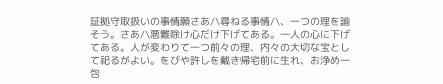証拠守取扱いの事情願さあ/\尋ねる事情/\、一つの理を諭そう。さあ/\悪難除け心だけ下げてある。一人の心に下げてある。人が変わりて一つ前々の理、内々の大切な宝として祀るがよい。をびや許しを戴き帰宅前に生れ、お浄め一包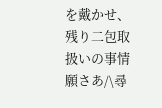を戴かせ、残り二包取扱いの事情願さあ/\尋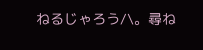ねるじゃろう/\。尋ね